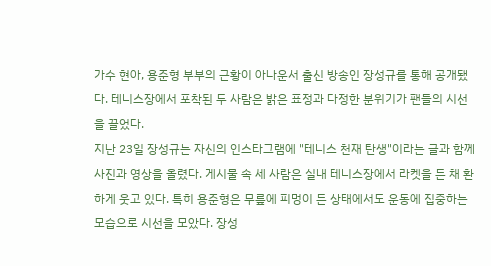가수 현아, 용준형 부부의 근황이 아나운서 출신 방송인 장성규를 통해 공개됐다. 테니스장에서 포착된 두 사람은 밝은 표정과 다정한 분위기가 팬들의 시선을 끌었다.
지난 23일 장성규는 자신의 인스타그램에 "테니스 천재 탄생"이라는 글과 함께 사진과 영상을 올렸다. 게시물 속 세 사람은 실내 테니스장에서 라켓을 든 채 환하게 웃고 있다. 특히 용준형은 무릎에 피멍이 든 상태에서도 운동에 집중하는 모습으로 시선을 모았다. 장성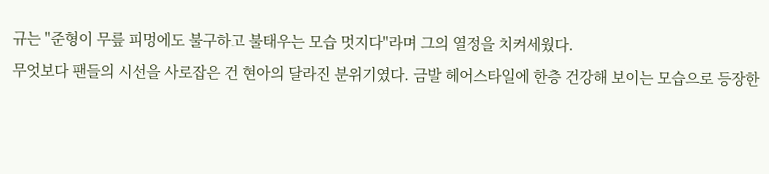규는 "준형이 무릎 피멍에도 불구하고 불태우는 모습 멋지다"라며 그의 열정을 치켜세웠다.
무엇보다 팬들의 시선을 사로잡은 건 현아의 달라진 분위기였다. 금발 헤어스타일에 한층 건강해 보이는 모습으로 등장한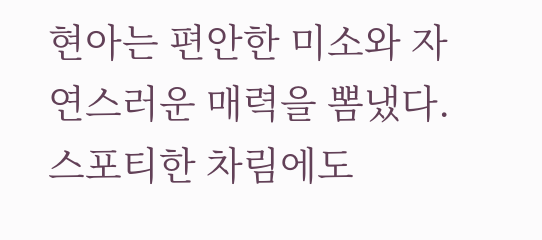현아는 편안한 미소와 자연스러운 매력을 뽐냈다. 스포티한 차림에도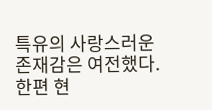특유의 사랑스러운 존재감은 여전했다.
한편 현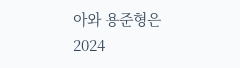아와 용준형은 2024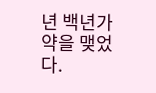년 백년가약을 맺었다.